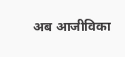अब आजीविका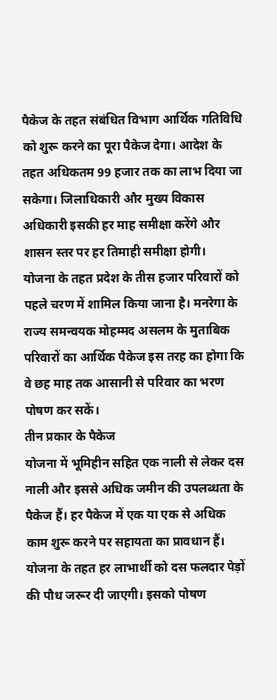पैकेज के तहत संबंधित विभाग आर्थिक गतिविधि को शुरू करने का पूरा पैकेज देगा। आदेश के तहत अधिकतम 99 हजार तक का लाभ दिया जा सकेगा। जिलाधिकारी और मुख्य विकास अधिकारी इसकी हर माह समीक्षा करेंगे और शासन स्तर पर हर तिमाही समीक्षा होगी।
योजना के तहत प्रदेश के तीस हजार परिवारों को पहले चरण में शामिल किया जाना है। मनरेगा के राज्य समन्वयक मोहम्मद असलम के मुताबिक परिवारों का आर्थिक पैकेज इस तरह का होगा कि वे छह माह तक आसानी से परिवार का भरण पोषण कर सकें।
तीन प्रकार के पैकेज
योजना में भूमिहीन सहित एक नाली से लेकर दस नाली और इससे अधिक जमीन की उपलब्धता के पैकेज हैं। हर पैकेज में एक या एक से अधिक काम शुरू करने पर सहायता का प्रावधान हैं। योजना के तहत हर लाभार्थी को दस फलदार पेड़ों की पौध जरूर दी जाएगी। इसको पोषण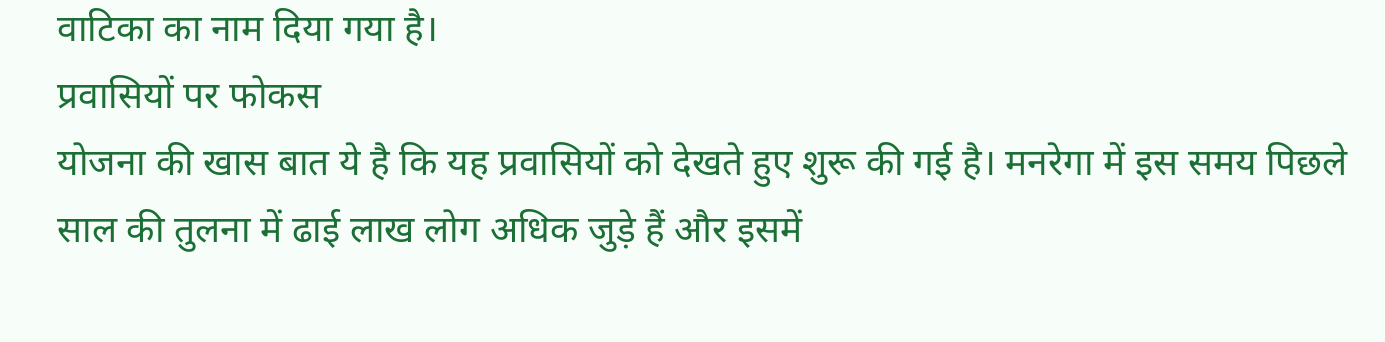वाटिका का नाम दिया गया है।
प्रवासियों पर फोकस
योजना की खास बात ये है कि यह प्रवासियों को देखते हुए शुरू की गई है। मनरेगा में इस समय पिछले साल की तुलना में ढाई लाख लोग अधिक जुड़े हैं और इसमें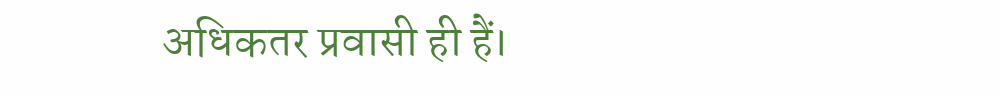अधिकतर प्रवासी ही हैं।